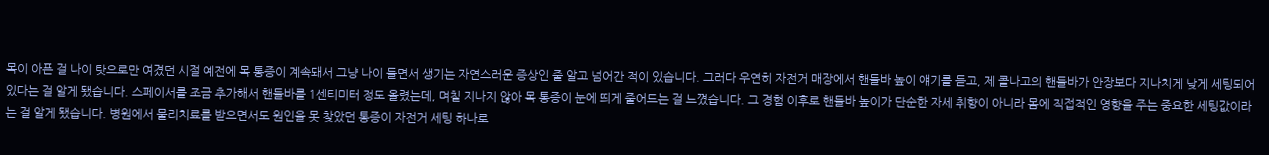목이 아픈 걸 나이 탓으로만 여겼던 시절 예전에 목 통증이 계속돼서 그냥 나이 들면서 생기는 자연스러운 증상인 줄 알고 넘어간 적이 있습니다. 그러다 우연히 자전거 매장에서 핸들바 높이 얘기를 듣고, 제 콜나고의 핸들바가 안장보다 지나치게 낮게 세팅되어 있다는 걸 알게 됐습니다. 스페이서를 조금 추가해서 핸들바를 1센티미터 정도 올렸는데, 며칠 지나지 않아 목 통증이 눈에 띄게 줄어드는 걸 느꼈습니다. 그 경험 이후로 핸들바 높이가 단순한 자세 취향이 아니라 몸에 직접적인 영향을 주는 중요한 세팅값이라는 걸 알게 됐습니다. 병원에서 물리치료를 받으면서도 원인을 못 찾았던 통증이 자전거 세팅 하나로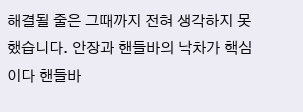해결될 줄은 그때까지 전혀 생각하지 못했습니다. 안장과 핸들바의 낙차가 핵심이다 핸들바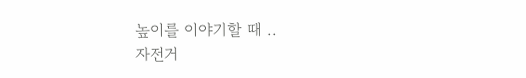높이를 이야기할 때 ..
자전거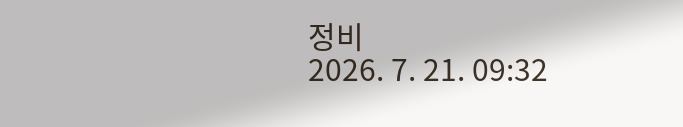정비
2026. 7. 21. 09:32